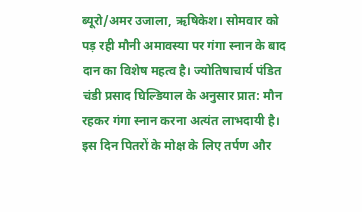ब्यूरो/अमर उजाला, ऋषिकेश। सोमवार को पड़ रही मौनी अमावस्या पर गंगा स्नान के बाद दान का विशेष महत्व है। ज्योतिषाचार्य पंडित चंडी प्रसाद घिल्डियाल के अनुसार प्रात: मौन रहकर गंगा स्नान करना अत्यंत लाभदायी है। इस दिन पितरों के मोक्ष के लिए तर्पण और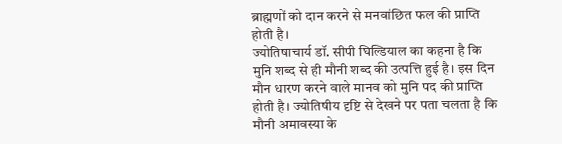ब्राह्मणों को दान करने से मनवांछित फल की प्राप्ति होती है।
ज्योतिषाचार्य डॉ. सीपी घिल्डियाल का कहना है कि मुनि शब्द से ही मौनी शब्द की उत्पत्ति हुई है। इस दिन मौन धारण करने वाले मानव को मुनि पद की प्राप्ति होती है। ज्योतिषीय दृष्टि से देखने पर पता चलता है कि मौनी अमावस्या के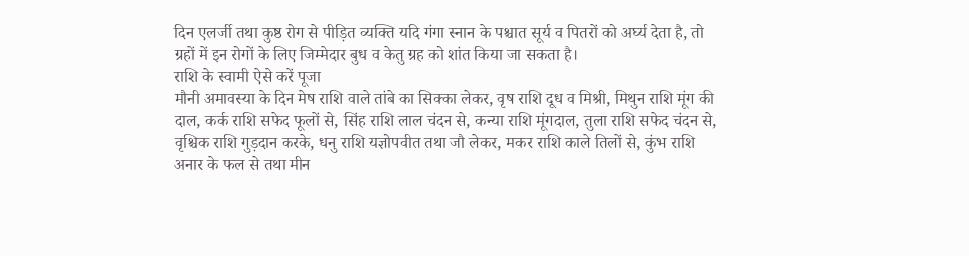दिन एलर्जी तथा कुष्ठ रोग से पीड़ित व्यक्ति यदि गंगा स्नान के पश्चात सूर्य व पितरों को अर्घ्य देता है, तो ग्रहों में इन रोगों के लिए जिम्मेदार बुध व केतु ग्रह को शांत किया जा सकता है।
राशि के स्वामी ऐसे करें पूजा
मौनी अमावस्या के दिन मेष राशि वाले तांबे का सिक्का लेकर, वृष राशि दूध व मिश्री, मिथुन राशि मूंग की दाल, कर्क राशि सफेद फूलों से, सिंह राशि लाल चंदन से, कन्या राशि मूंगदाल, तुला राशि सफेद चंदन से, वृश्चिक राशि गुड़दान करके, धनु राशि यज्ञोपवीत तथा जौ लेकर, मकर राशि काले तिलों से, कुंभ राशि अनार के फल से तथा मीन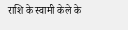राशि के स्वामी केले के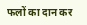फलों का दान कर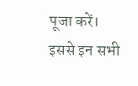पूजा करें। इससे इन सभी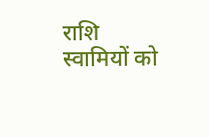राशि स्वामियों को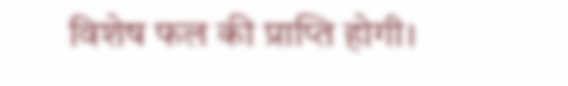विशेष फल की प्राप्ति होगी।